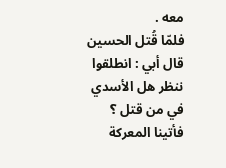معه .
فلمّا قُتل الحسين قال أبي : انطلقوا ننظر هل الأسدي في من قتل ؟
فأتينا المعركة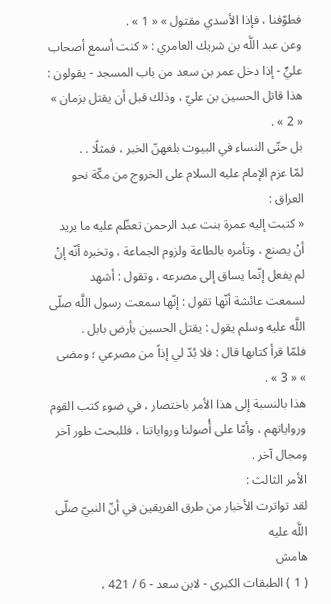فطوّفنا ، فإذا الأسدي مقتول » « 1 » .
وعن عبد اللَّه بن شريك العامري : « كنت أسمع أصحاب عليٍّ - إذا دخل عمر بن سعد من باب المسجد - يقولون : هذا قاتل الحسين بن عليّ ، وذلك قبل أن يقتل بزمان » « 2 » .
بل حتّى النساء في البيوت بلغهنّ الخبر ، فمثلًا . .
لمّا عزم الإمام عليه السلام على الخروج من مكّة نحو العراق :
« كتبت إليه عمرة بنت عبد الرحمن تعظّم عليه ما يريد أنْ يصنع ، وتأمره بالطاعة ولزوم الجماعة ، وتخبره أنّه إنْ لم يفعل إنّما يساق إلى مصرعه ، وتقول : أشهد لسمعت عائشة أنّها تقول : إنّها سمعت رسول اللَّه صلّى اللَّه عليه وسلم يقول : يقتل الحسين بأرض بابل .
فلمّا قرأ كتابها قال : فلا بُدّ لي إذاً من مصرعي ؛ ومضى » « 3 » .
هذا بالنسبة إلى هذا الأمر باختصار ، في ضوء كتب القوم ورواياتهم ، وأمّا على أُصولنا ورواياتنا ، فللبحث طور آخر ومجال آخر .
الأمر الثالث :
لقد تواترت الأخبار من طرق الفريقين في أنّ النبيّ صلّى اللَّه عليه
هامش
( 1 ) الطبقات الكبرى - لابن سعد - 6 / 421 ،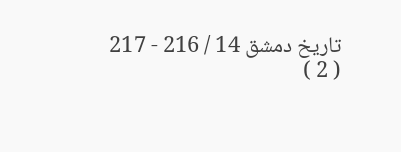تاريخ دمشق 14 / 216 - 217
( 2 )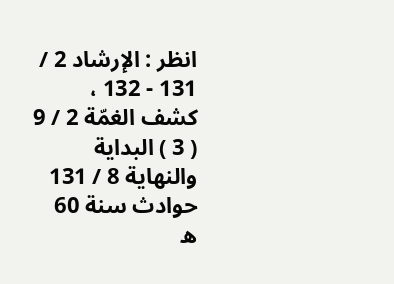انظر : الإرشاد 2 / 131 - 132 ، كشف الغمّة 2 / 9
( 3 ) البداية والنهاية 8 / 131 حوادث سنة 60 ه